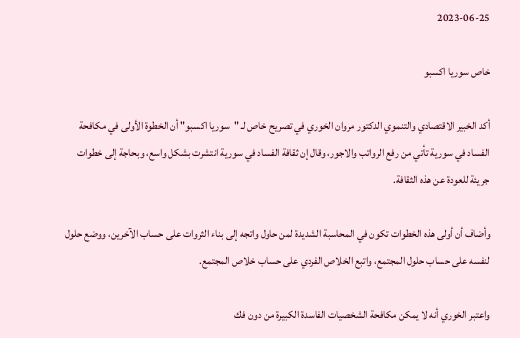2023-06-25

خاص سوريا اكسبو

أكد الخبير الاقتصادي والتنموي الدكتور مروان الخوري في تصريح خاص لـ "سوريا اكسبو" أن الخطوة الأولى في مكافحة الفساد في سورية تأتي من رفع الرواتب والاجور، وقال إن ثقافة الفساد في سورية انتشرت بشكل واسع، وبحاجة إلى خطوات جريئة للعودة عن هذه الثقافة.

وأضاف أن أولى هذه الخطوات تكون في المحاسبة الشديدة لمن حاول واتجه إلى بناء الثروات على حساب الآخرين، ووضع حلول لنفسه على حساب حلول المجتمع، واتبع الخلاص الفردي على حساب خلاص المجتمع.

واعتبر الخوري أنه لا يمكن مكافحة الشخصيات الفاسدة الكبيرة من دون فك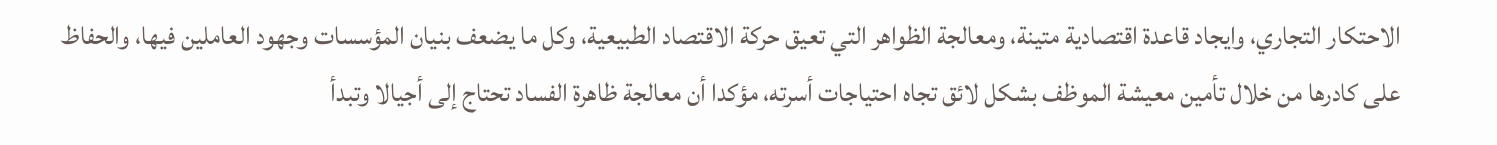الاحتكار التجاري، وايجاد قاعدة اقتصادية متينة، ومعالجة الظواهر التي تعيق حركة الاقتصاد الطبيعية، وكل ما يضعف بنيان المؤسسات وجهود العاملين فيها، والحفاظ على كادرها من خلال تأمين معيشة الموظف بشكل لائق تجاه احتياجات أسرته، مؤكدا أن معالجة ظاهرة الفساد تحتاج إلى أجيالا وتبدأ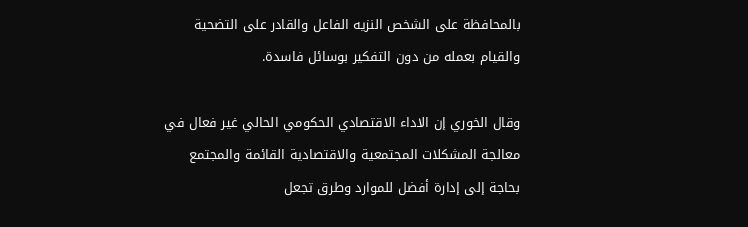بالمحافظة على الشخص النزيه الفاعل والقادر على التضحية والقيام بعمله من دون التفكير بوسائل فاسدة.

وقال الخوري إن الاداء الاقتصادي الحكومي الحالي غير فعال في معالجة المشكلات المجتمعية والاقتصادية القائمة والمجتمع بحاجة إلى إدارة أفضل للموارد وطرق تجعل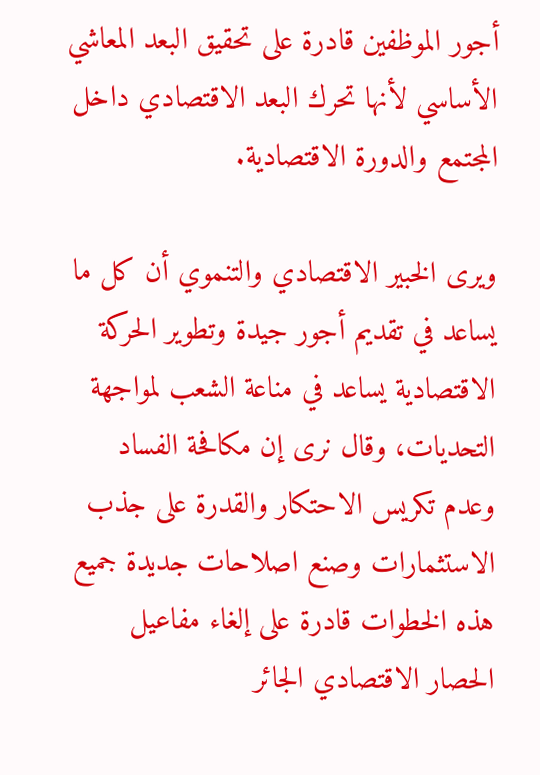أجور الموظفين قادرة على تحقيق البعد المعاشي الأساسي لأنها تحرك البعد الاقتصادي داخل المجتمع والدورة الاقتصادية.

ويرى الخبير الاقتصادي والتنموي أن كل ما يساعد في تقديم أجور جيدة وتطوير الحركة الاقتصادية يساعد في مناعة الشعب لمواجهة التحديات، وقال نرى إن مكافحة الفساد وعدم تكريس الاحتكار والقدرة على جذب الاستثمارات وصنع اصلاحات جديدة جميع هذه الخطوات قادرة على إلغاء مفاعيل الحصار الاقتصادي الجائر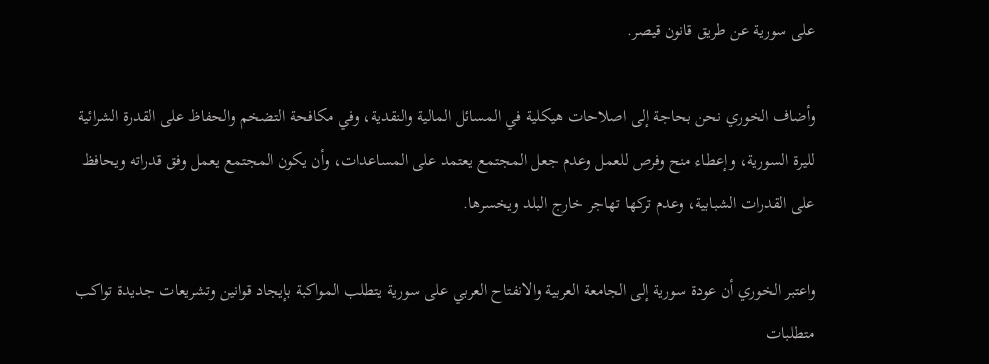على سورية عن طريق قانون قيصر.

وأضاف الخوري نحن بحاجة إلى اصلاحات هيكلية في المسائل المالية والنقدية، وفي مكافحة التضخم والحفاظ على القدرة الشرائية لليرة السورية، وإعطاء منح وفرص للعمل وعدم جعل المجتمع يعتمد على المساعدات، وأن يكون المجتمع يعمل وفق قدراته ويحافظ على القدرات الشبابية، وعدم تركها تهاجر خارج البلد ويخسرها.

واعتبر الخوري أن عودة سورية إلى الجامعة العربية والانفتاح العربي على سورية يتطلب المواكبة بإيجاد قوانين وتشريعات جديدة تواكب متطلبات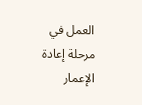العمل في مرحلة إعادة الإعمار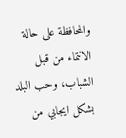والمحافظة على حالة الانتماء من قبل الشباب، وحب البلد بشكل ايجابي من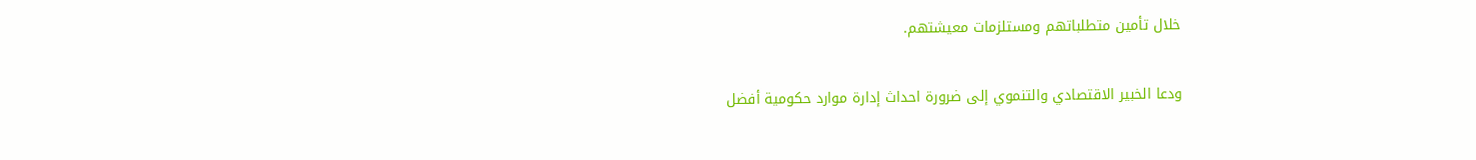خلال تأمين متطلباتهم ومستلزمات معيشتهم.

ودعا الخبير الاقتصادي والتنموي إلى ضرورة احداث إدارة موارد حكومية أفضل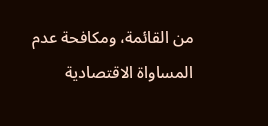من القائمة، ومكافحة عدم المساواة الاقتصادية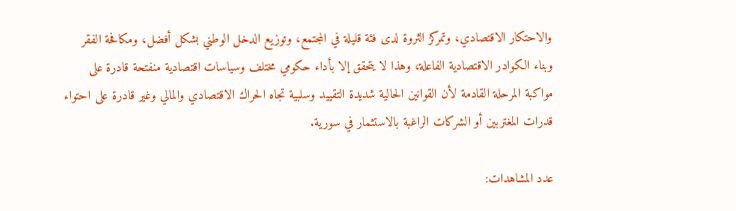والاحتكار الاقتصادي، وتمركز الثروة لدى فئة قليلة في المجتمع، وتوزيع الدخل الوطني بشكل أفضل، ومكافحة الفقر وبناء الكوادر الاقتصادية الفاعلة، وهذا لا يتحقق إلا بأداء حكومي مختلف وسياسات اقتصادية منفتحة قادرة على مواكبة المرحلة القادمة لأن القوانين الحالية شديدة التقييد وسلبية تجاه الحراك الاقتصادي والمالي وغير قادرة على احتواء قدرات المغتربين أو الشركات الراغبة بالاستثمار في سورية.

عدد المشاهدات: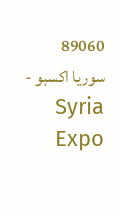89060
سوريا اكسبو - Syria Expo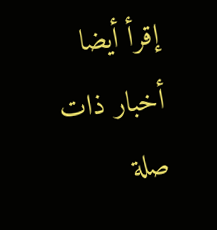إقرأ أيضا أخبار ذات صلة